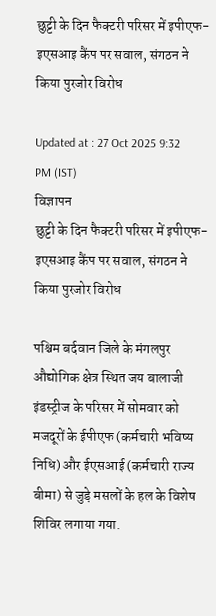छुट्टी के दिन फैक्टरी परिसर में इपीएफ-इएसआइ कैंप पर सवाल, संगठन ने किया पुरजोर विरोध

Updated at : 27 Oct 2025 9:32 PM (IST)
विज्ञापन
छुट्टी के दिन फैक्टरी परिसर में इपीएफ-इएसआइ कैंप पर सवाल, संगठन ने किया पुरजोर विरोध

पश्चिम बर्दवान जिले के मंगलपुर औद्योगिक क्षेत्र स्थित जय बालाजी इंडस्ट्रीज के परिसर में सोमवार को मजदूरों के ईपीएफ (कर्मचारी भविष्य निधि) और ईएसआई (कर्मचारी राज्य बीमा) से जुड़े मसलों के हल के विशेष शिविर लगाया गया.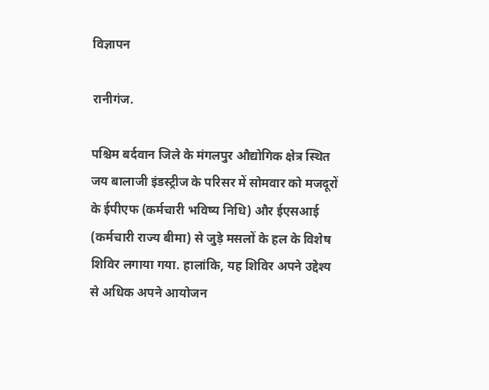विज्ञापन

रानीगंज.

पश्चिम बर्दवान जिले के मंगलपुर औद्योगिक क्षेत्र स्थित जय बालाजी इंडस्ट्रीज के परिसर में सोमवार को मजदूरों के ईपीएफ (कर्मचारी भविष्य निधि) और ईएसआई (कर्मचारी राज्य बीमा) से जुड़े मसलों के हल के विशेष शिविर लगाया गया. हालांकि, यह शिविर अपने उद्देश्य से अधिक अपने आयोजन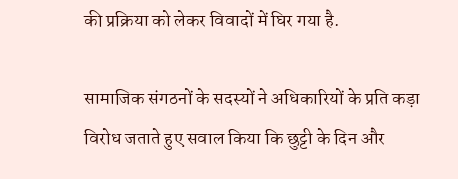की प्रक्रिया को लेकर विवादों में घिर गया है.

सामाजिक संगठनों के सदस्यों ने अधिकारियों के प्रति कड़ा विरोध जताते हुए सवाल किया कि छुट्टी के दिन और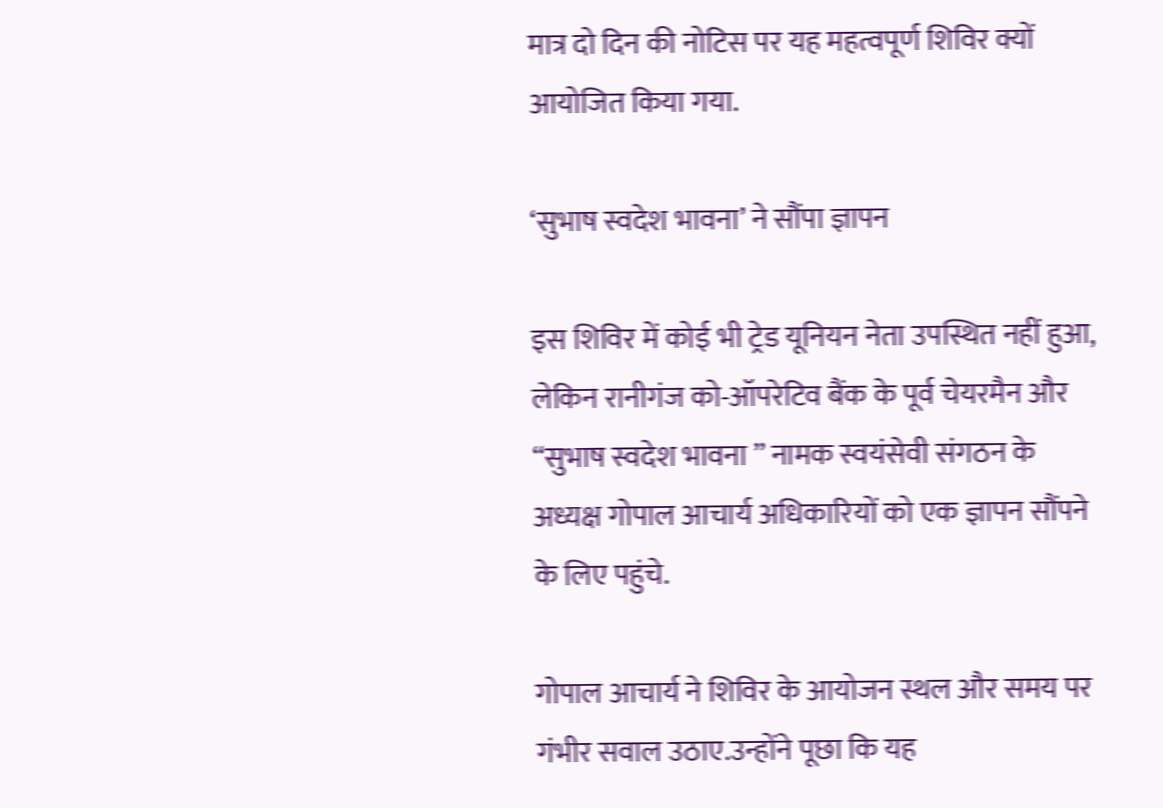मात्र दो दिन की नोटिस पर यह महत्वपूर्ण शिविर क्यों आयोजित किया गया.

‘सुभाष स्वदेश भावना’ ने सौंपा ज्ञापन

इस शिविर में कोई भी ट्रेड यूनियन नेता उपस्थित नहीं हुआ, लेकिन रानीगंज को-ऑपरेटिव बैंक के पूर्व चेयरमैन और “सुभाष स्वदेश भावना ” नामक स्वयंसेवी संगठन के अध्यक्ष गोपाल आचार्य अधिकारियों को एक ज्ञापन सौंपने के लिए पहुंचे.

गोपाल आचार्य ने शिविर के आयोजन स्थल और समय पर गंभीर सवाल उठाए.उन्होंने पूछा कि यह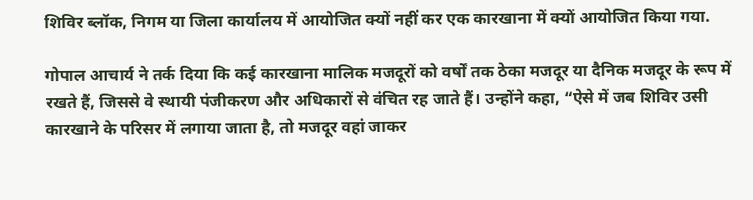शिविर ब्लॉक, निगम या जिला कार्यालय में आयोजित क्यों नहीं कर एक कारखाना में क्यों आयोजित किया गया.

गोपाल आचार्य ने तर्क दिया कि कई कारखाना मालिक मजदूरों को वर्षों तक ठेका मजदूर या दैनिक मजदूर के रूप में रखते हैं, जिससे वे स्थायी पंजीकरण और अधिकारों से वंचित रह जाते हैं। उन्होंने कहा, “ऐसे में जब शिविर उसी कारखाने के परिसर में लगाया जाता है, तो मजदूर वहां जाकर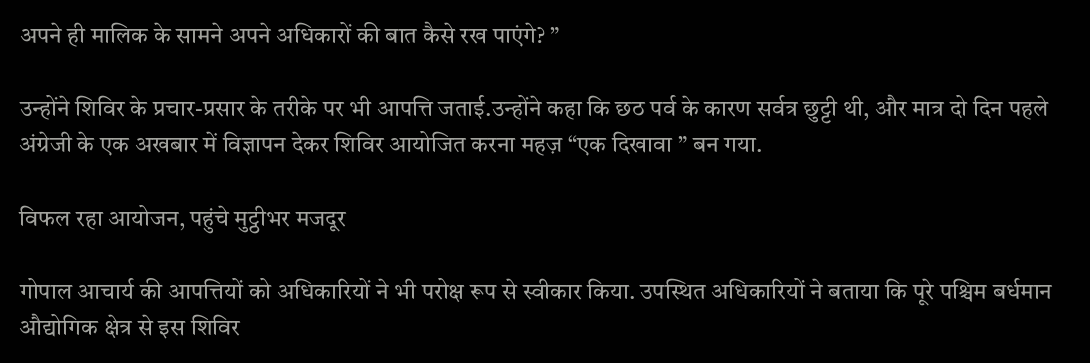अपने ही मालिक के सामने अपने अधिकारों की बात कैसे रख पाएंगे? ”

उन्होंने शिविर के प्रचार-प्रसार के तरीके पर भी आपत्ति जताई.उन्होंने कहा कि छठ पर्व के कारण सर्वत्र छुट्टी थी, और मात्र दो दिन पहले अंग्रेजी के एक अखबार में विज्ञापन देकर शिविर आयोजित करना महज़ “एक दिखावा ” बन गया.

विफल रहा आयोजन, पहुंचे मुट्ठीभर मजदूर

गोपाल आचार्य की आपत्तियों को अधिकारियों ने भी परोक्ष रूप से स्वीकार किया. उपस्थित अधिकारियों ने बताया कि पूरे पश्चिम बर्धमान औद्योगिक क्षेत्र से इस शिविर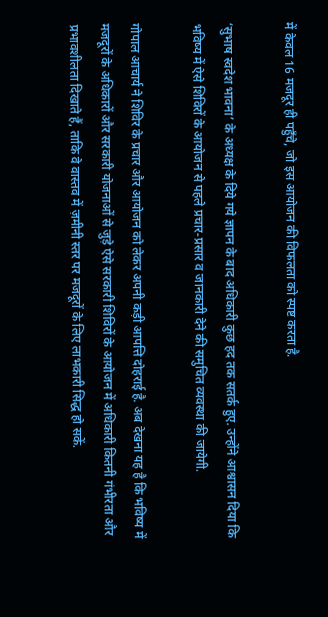में केवल 16 मजदूर ही पहुँचे, जो इस आयोजन की विफलता को स्पष्ट करता है.

‘सुभाष स्वदेश भावना’ के अध्यक्ष के दिये गये ज्ञापन के बाद अधिकारी कुछ हद तक सतर्क हुए. उन्होंने आश्वासन दिया कि भविष्य में ऐसे शिविरों के आयोजन से पहले प्रचार-प्रसार व जानकारी देने की समुचित व्यवस्था की जायेगी.

गोपाल आचार्य ने शिविर के प्रचार और आयोजन को लेकर अपनी कड़ी आपत्ति दोहराई है. अब देखना यह है कि भविष्य में मजदूरों के अधिकारों और सरकारी योजनाओं से जुड़े ऐसे सरकारी शिविरों के आयोजन में अधिकारी कितनी गंभीरता और प्रभावशीलता दिखाते हैं, ताकि वे वास्तव में ज़मीनी स्तर पर मजदूरों के लिए लाभकारी सिद्ध हो सकें.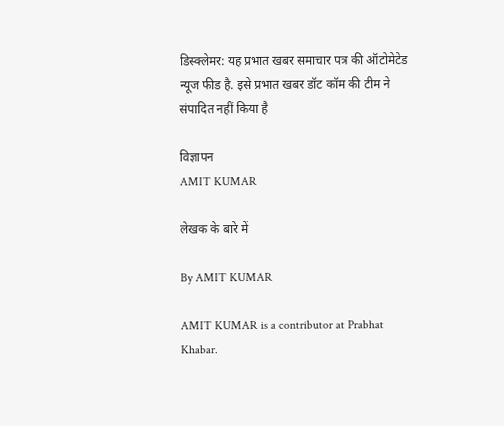डिस्क्लेमर: यह प्रभात खबर समाचार पत्र की ऑटोमेटेड न्यूज फीड है. इसे प्रभात खबर डॉट कॉम की टीम ने संपादित नहीं किया है

विज्ञापन
AMIT KUMAR

लेखक के बारे में

By AMIT KUMAR

AMIT KUMAR is a contributor at Prabhat Khabar.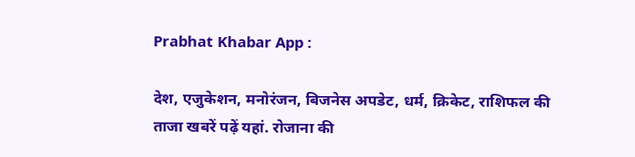Prabhat Khabar App :

देश, एजुकेशन, मनोरंजन, बिजनेस अपडेट, धर्म, क्रिकेट, राशिफल की ताजा खबरें पढ़ें यहां. रोजाना की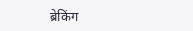ब्रेकिंग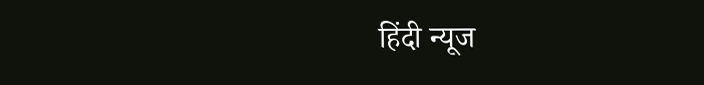हिंदी न्यूज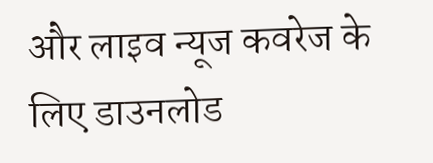और लाइव न्यूज कवरेज के लिए डाउनलोड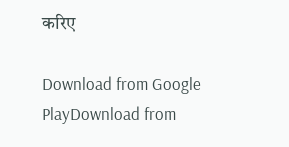करिए

Download from Google PlayDownload from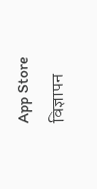App Store
विज्ञापन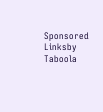Sponsored Linksby Taboola